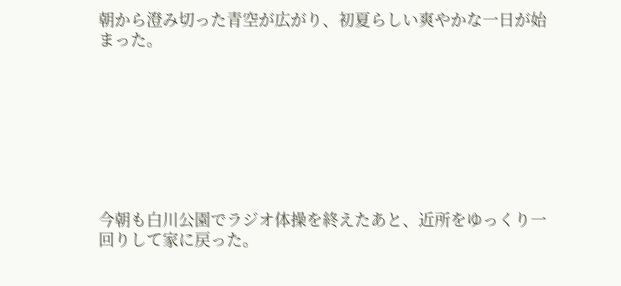朝から澄み切った青空が広がり、初夏らしい爽やかな一日が始まった。








今朝も白川公園でラジオ体操を終えたあと、近所をゆっくり一回りして家に戻った。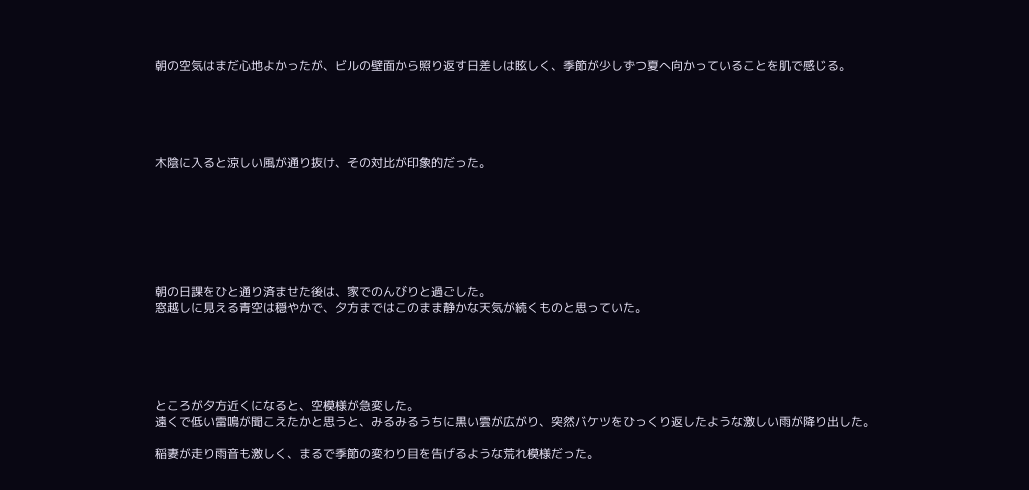朝の空気はまだ心地よかったが、ビルの壁面から照り返す日差しは眩しく、季節が少しずつ夏へ向かっていることを肌で感じる。





木陰に入ると涼しい風が通り抜け、その対比が印象的だった。







朝の日課をひと通り済ませた後は、家でのんびりと過ごした。
窓越しに見える青空は穏やかで、夕方まではこのまま静かな天気が続くものと思っていた。





ところが夕方近くになると、空模様が急変した。
遠くで低い雷鳴が聞こえたかと思うと、みるみるうちに黒い雲が広がり、突然バケツをひっくり返したような激しい雨が降り出した。

稲妻が走り雨音も激しく、まるで季節の変わり目を告げるような荒れ模様だった。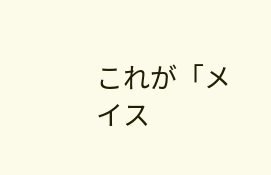これが「メイス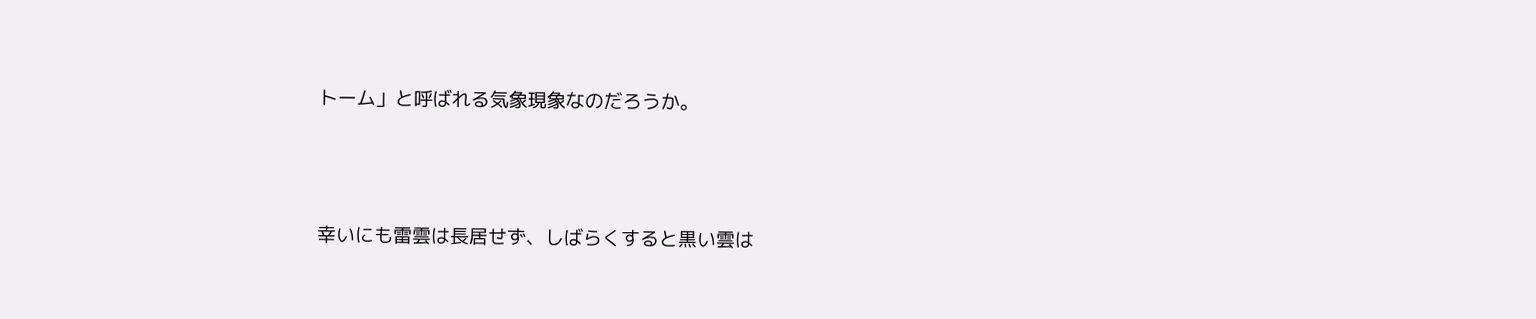トーム」と呼ばれる気象現象なのだろうか。



幸いにも雷雲は長居せず、しばらくすると黒い雲は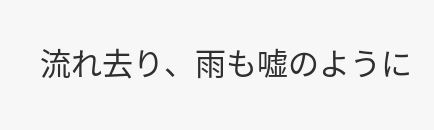流れ去り、雨も嘘のように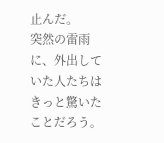止んだ。
突然の雷雨に、外出していた人たちはきっと驚いたことだろう。